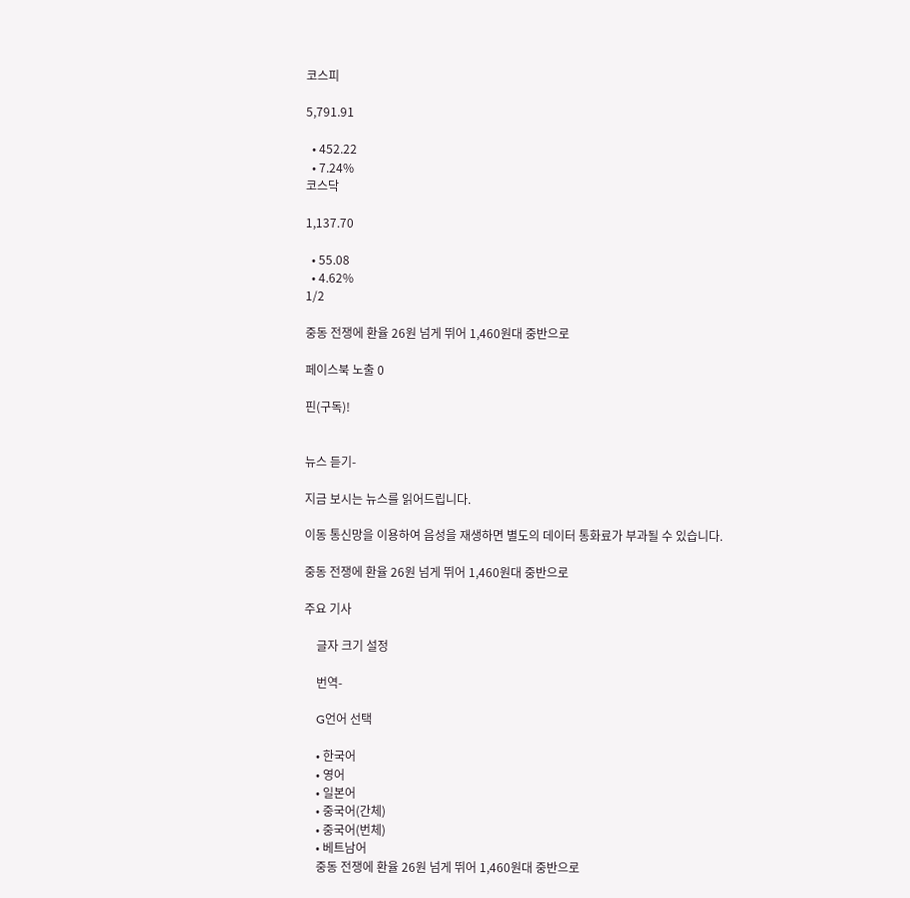코스피

5,791.91

  • 452.22
  • 7.24%
코스닥

1,137.70

  • 55.08
  • 4.62%
1/2

중동 전쟁에 환율 26원 넘게 뛰어 1,460원대 중반으로

페이스북 노출 0

핀(구독)!


뉴스 듣기-

지금 보시는 뉴스를 읽어드립니다.

이동 통신망을 이용하여 음성을 재생하면 별도의 데이터 통화료가 부과될 수 있습니다.

중동 전쟁에 환율 26원 넘게 뛰어 1,460원대 중반으로

주요 기사

    글자 크기 설정

    번역-

    G언어 선택

    • 한국어
    • 영어
    • 일본어
    • 중국어(간체)
    • 중국어(번체)
    • 베트남어
    중동 전쟁에 환율 26원 넘게 뛰어 1,460원대 중반으로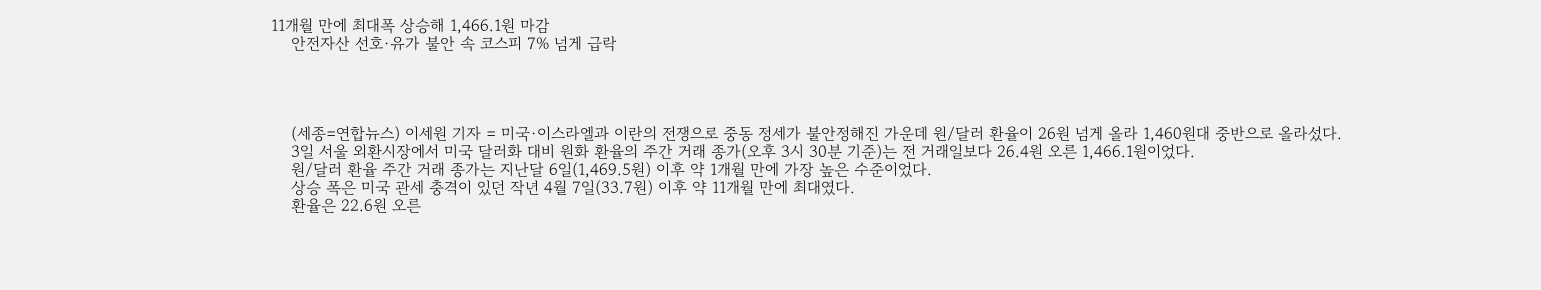11개월 만에 최대폭 상승해 1,466.1원 마감
    안전자산 선호·유가 불안 속 코스피 7% 넘게 급락




    (세종=연합뉴스) 이세원 기자 = 미국·이스라엘과 이란의 전쟁으로 중동 정세가 불안정해진 가운데 원/달러 환율이 26원 넘게 올라 1,460원대 중반으로 올라섰다.
    3일 서울 외환시장에서 미국 달러화 대비 원화 환율의 주간 거래 종가(오후 3시 30분 기준)는 전 거래일보다 26.4원 오른 1,466.1원이었다.
    원/달러 환율 주간 거래 종가는 지난달 6일(1,469.5원) 이후 약 1개월 만에 가장 높은 수준이었다.
    상승 폭은 미국 관세 충격이 있던 작년 4월 7일(33.7원) 이후 약 11개월 만에 최대였다.
    환율은 22.6원 오른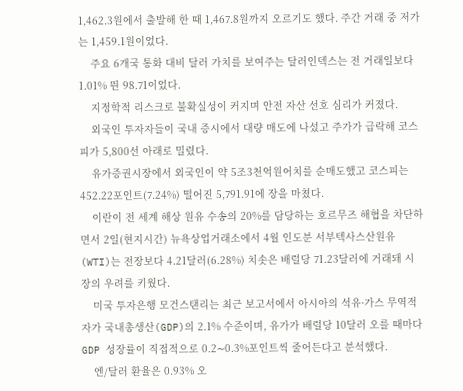1,462.3원에서 출발해 한 때 1,467.8원까지 오르기도 했다. 주간 거래 중 저가는 1,459.1원이었다.
    주요 6개국 통화 대비 달러 가치를 보여주는 달러인덱스는 전 거래일보다 1.01% 뛴 98.71이었다.
    지정학적 리스크로 불확실성이 커지며 안전 자산 선호 심리가 커졌다.
    외국인 투자자들이 국내 증시에서 대량 매도에 나섰고 주가가 급락해 코스피가 5,800선 아래로 밀렸다.
    유가증권시장에서 외국인이 약 5조3천억원어치를 순매도했고 코스피는 452.22포인트(7.24%) 떨어진 5,791.91에 장을 마쳤다.
    이란이 전 세계 해상 원유 수송의 20%를 담당하는 호르무즈 해협을 차단하면서 2일(현지시간) 뉴욕상업거래소에서 4월 인도분 서부텍사스산원유(WTI)는 전장보다 4.21달러(6.28%) 치솟은 배럴당 71.23달러에 거래돼 시장의 우려를 키웠다.
    미국 투자은행 모건스탠리는 최근 보고서에서 아시아의 석유·가스 무역적자가 국내총생산(GDP)의 2.1% 수준이며, 유가가 배럴당 10달러 오를 때마다 GDP 성장률이 직접적으로 0.2∼0.3%포인트씩 줄어든다고 분석했다.
    엔/달러 환율은 0.93% 오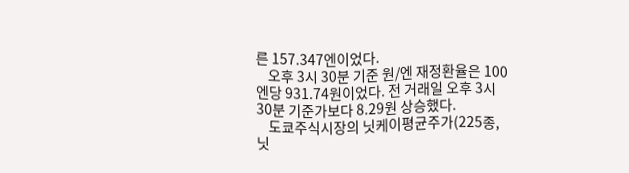른 157.347엔이었다.
    오후 3시 30분 기준 원/엔 재정환율은 100엔당 931.74원이었다. 전 거래일 오후 3시 30분 기준가보다 8.29원 상승했다.
    도쿄주식시장의 닛케이평균주가(225종, 닛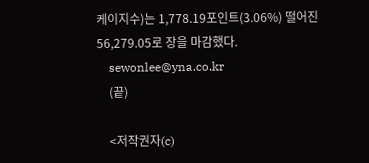케이지수)는 1,778.19포인트(3.06%) 떨어진 56,279.05로 장을 마감했다.
    sewonlee@yna.co.kr
    (끝)

    <저작권자(c)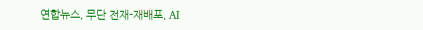연합뉴스, 무단 전재-재배포, AI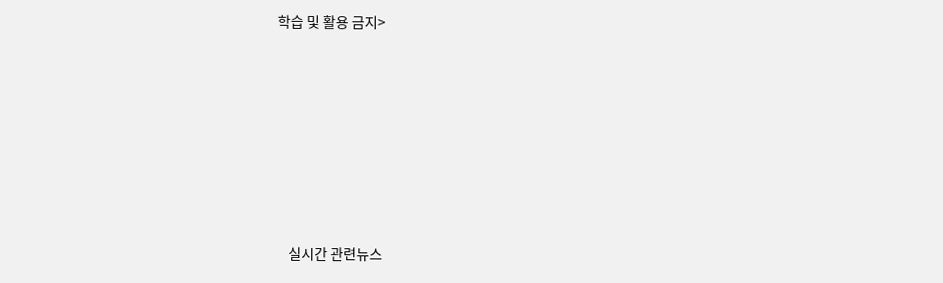학습 및 활용 금지>








    실시간 관련뉴스